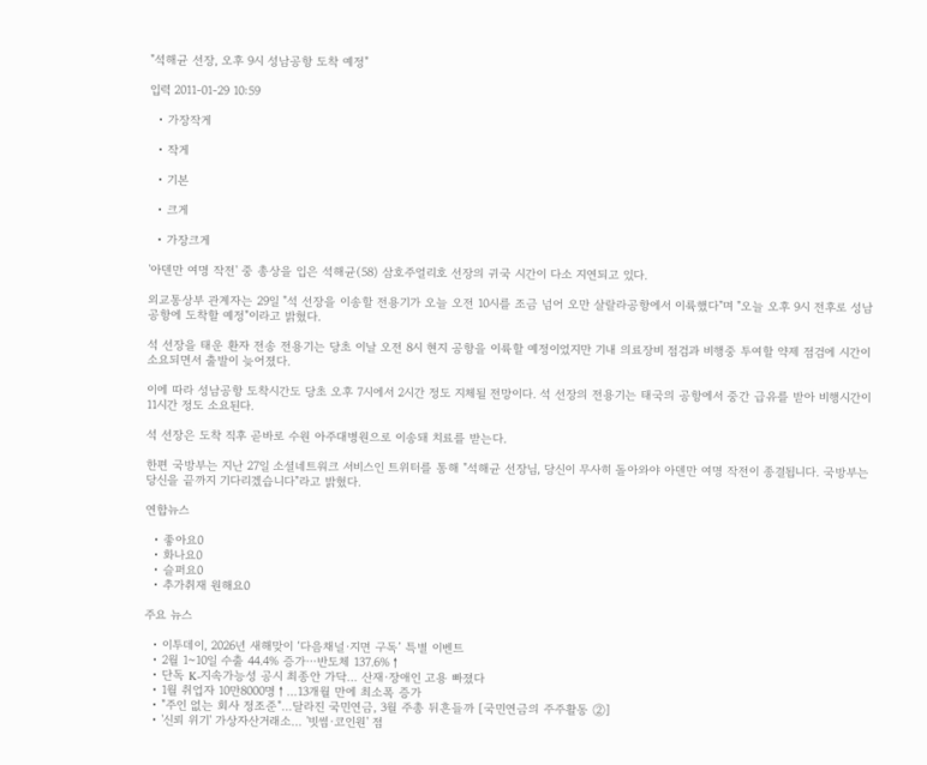"석해균 선장, 오후 9시 성남공항 도착 예정"

입력 2011-01-29 10:59

  • 가장작게

  • 작게

  • 기본

  • 크게

  • 가장크게

'아덴만 여명 작전' 중 총상을 입은 석해균(58) 삼호주얼리호 선장의 귀국 시간이 다소 지연되고 있다.

외교통상부 관계자는 29일 "석 선장을 이송할 전용기가 오늘 오전 10시를 조금 넘어 오만 살랄라공항에서 이륙했다"며 "오늘 오후 9시 전후로 성남공항에 도착할 예정"이라고 밝혔다.

석 선장을 태운 환자 전송 전용기는 당초 이날 오전 8시 현지 공항을 이륙할 예정이었지만 기내 의료장비 점검과 비행중 투여할 약제 점검에 시간이 소요되면서 출발이 늦어졌다.

이에 따라 성남공항 도착시간도 당초 오후 7시에서 2시간 정도 지체될 전망이다. 석 선장의 전용기는 태국의 공항에서 중간 급유를 받아 비행시간이 11시간 정도 소요된다.

석 선장은 도착 직후 곧바로 수원 아주대병원으로 이송돼 치료를 받는다.

한편 국방부는 지난 27일 소셜네트워크 서비스인 트위터를 통해 "석해균 선장님, 당신이 무사히 돌아와야 아덴만 여명 작전이 종결됩니다. 국방부는 당신을 끝까지 기다리겠습니다"라고 밝혔다.

연합뉴스

  • 좋아요0
  • 화나요0
  • 슬퍼요0
  • 추가취재 원해요0

주요 뉴스

  • 이투데이, 2026년 새해맞이 ‘다음채널·지면 구독’ 특별 이벤트
  • 2월 1~10일 수출 44.4% 증가⋯반도체 137.6%↑
  • 단독 K-지속가능성 공시 최종안 가닥… 산재·장애인 고용 빠졌다
  • 1월 취업자 10만8000명↑…13개월 만에 최소폭 증가
  • "주인 없는 회사 정조준"…달라진 국민연금, 3월 주총 뒤흔들까 [국민연금의 주주활동 ②]
  • '신뢰 위기' 가상자산거래소… '빗썸·코인원' 점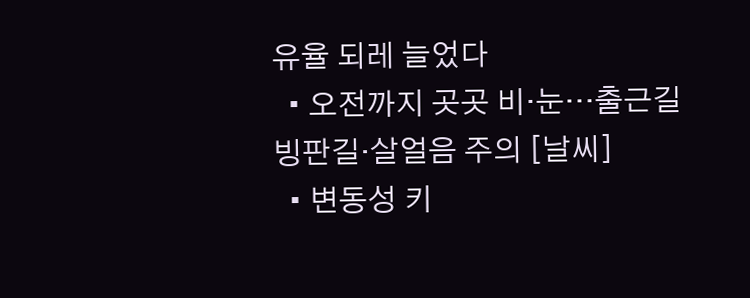유율 되레 늘었다
  • 오전까지 곳곳 비·눈…출근길 빙판길·살얼음 주의 [날씨]
  • 변동성 키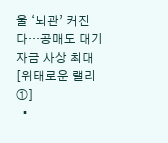울 ‘뇌관’ 커진다…공매도 대기자금 사상 최대 [위태로운 랠리①]
  •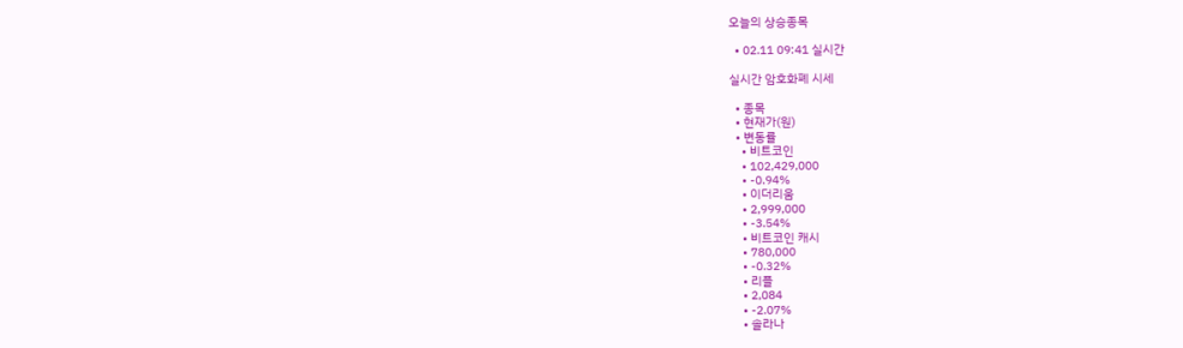오늘의 상승종목

  • 02.11 09:41 실시간

실시간 암호화폐 시세

  • 종목
  • 현재가(원)
  • 변동률
    • 비트코인
    • 102,429,000
    • -0.94%
    • 이더리움
    • 2,999,000
    • -3.54%
    • 비트코인 캐시
    • 780,000
    • -0.32%
    • 리플
    • 2,084
    • -2.07%
    • 솔라나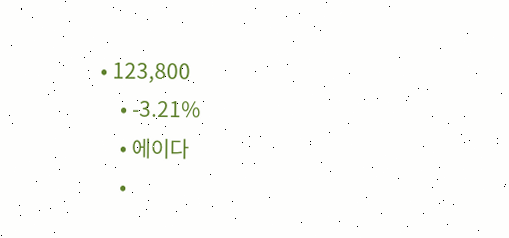• 123,800
    • -3.21%
    • 에이다
    •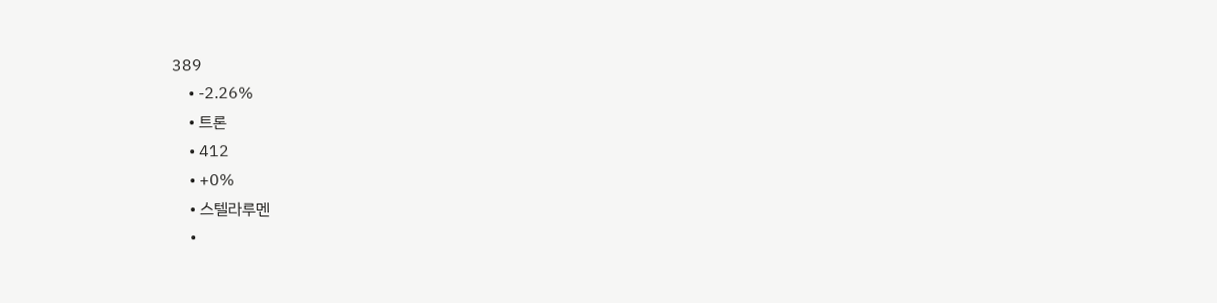389
    • -2.26%
    • 트론
    • 412
    • +0%
    • 스텔라루멘
    •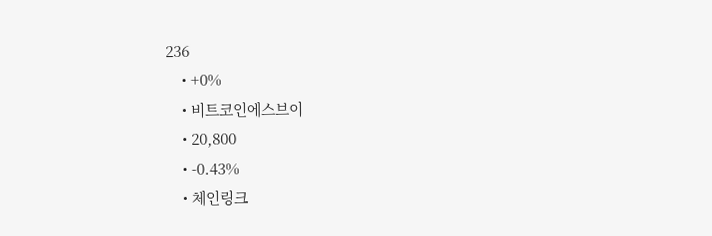236
    • +0%
    • 비트코인에스브이
    • 20,800
    • -0.43%
    • 체인링크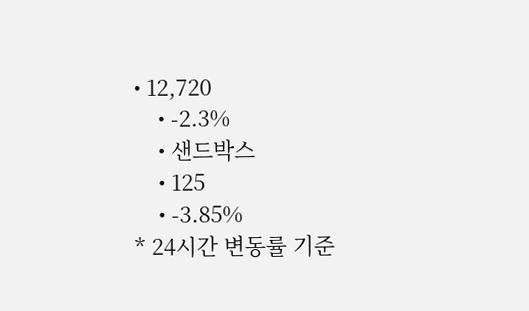• 12,720
    • -2.3%
    • 샌드박스
    • 125
    • -3.85%
* 24시간 변동률 기준